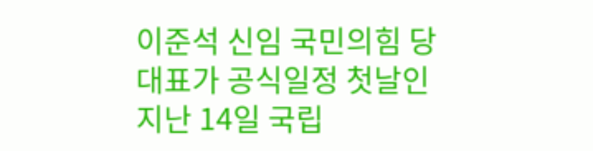이준석 신임 국민의힘 당대표가 공식일정 첫날인 지난 14일 국립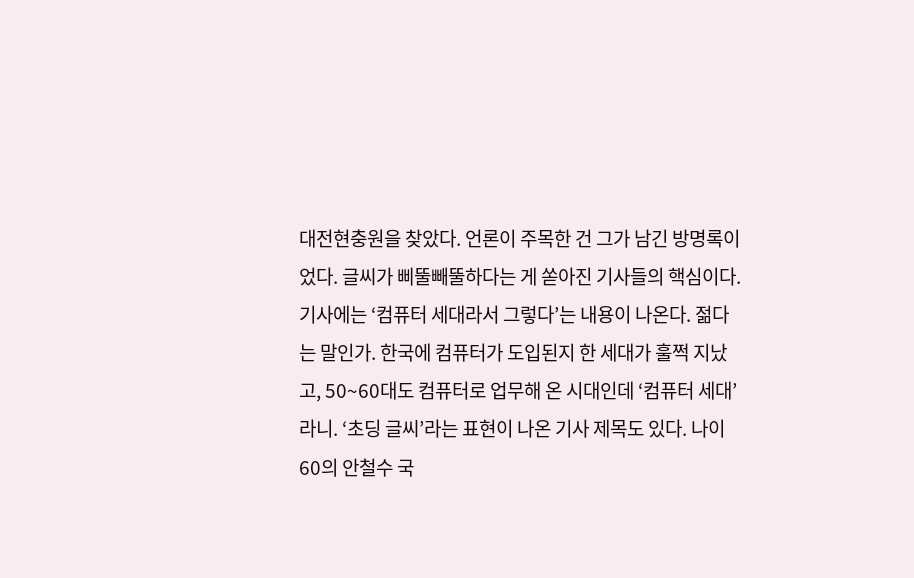대전현충원을 찾았다. 언론이 주목한 건 그가 남긴 방명록이었다. 글씨가 삐뚤빼뚤하다는 게 쏟아진 기사들의 핵심이다. 기사에는 ‘컴퓨터 세대라서 그렇다’는 내용이 나온다. 젊다는 말인가. 한국에 컴퓨터가 도입된지 한 세대가 훌쩍 지났고, 50~60대도 컴퓨터로 업무해 온 시대인데 ‘컴퓨터 세대’라니. ‘초딩 글씨’라는 표현이 나온 기사 제목도 있다. 나이 60의 안철수 국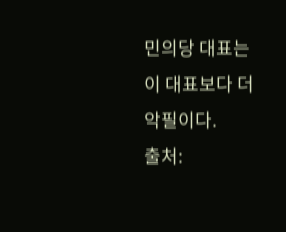민의당 대표는 이 대표보다 더 악필이다.
출처: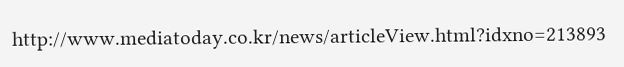http://www.mediatoday.co.kr/news/articleView.html?idxno=213893